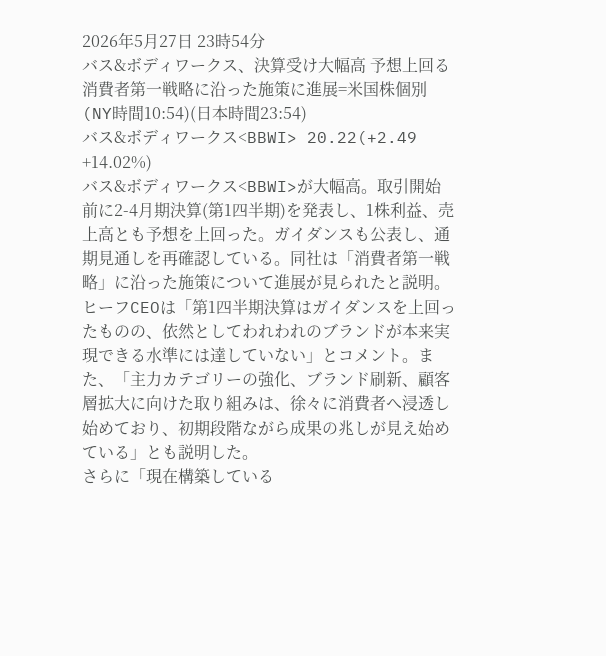2026年5月27日 23時54分
バス&ボディワークス、決算受け大幅高 予想上回る 消費者第一戦略に沿った施策に進展=米国株個別
(NY時間10:54)(日本時間23:54)
バス&ボディワークス<BBWI> 20.22(+2.49 +14.02%)
バス&ボディワークス<BBWI>が大幅高。取引開始前に2-4月期決算(第1四半期)を発表し、1株利益、売上高とも予想を上回った。ガイダンスも公表し、通期見通しを再確認している。同社は「消費者第一戦略」に沿った施策について進展が見られたと説明。
ヒーフCEOは「第1四半期決算はガイダンスを上回ったものの、依然としてわれわれのブランドが本来実現できる水準には達していない」とコメント。また、「主力カテゴリーの強化、ブランド刷新、顧客層拡大に向けた取り組みは、徐々に消費者へ浸透し始めており、初期段階ながら成果の兆しが見え始めている」とも説明した。
さらに「現在構築している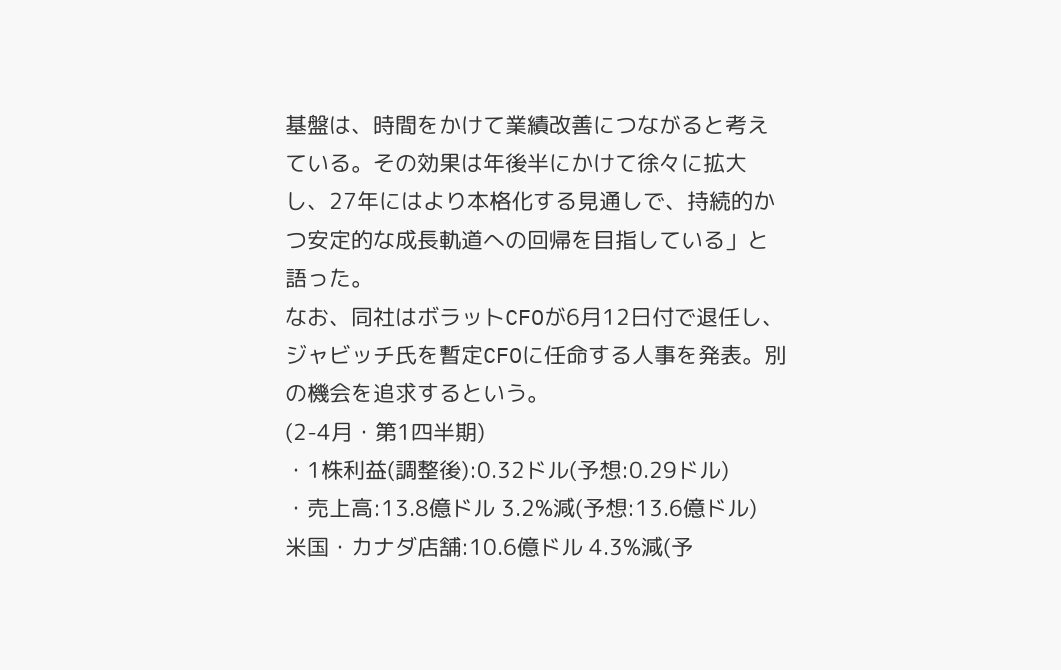基盤は、時間をかけて業績改善につながると考えている。その効果は年後半にかけて徐々に拡大し、27年にはより本格化する見通しで、持続的かつ安定的な成長軌道への回帰を目指している」と語った。
なお、同社はボラットCFOが6月12日付で退任し、ジャビッチ氏を暫定CFOに任命する人事を発表。別の機会を追求するという。
(2-4月・第1四半期)
・1株利益(調整後):0.32ドル(予想:0.29ドル)
・売上高:13.8億ドル 3.2%減(予想:13.6億ドル)
米国・カナダ店舗:10.6億ドル 4.3%減(予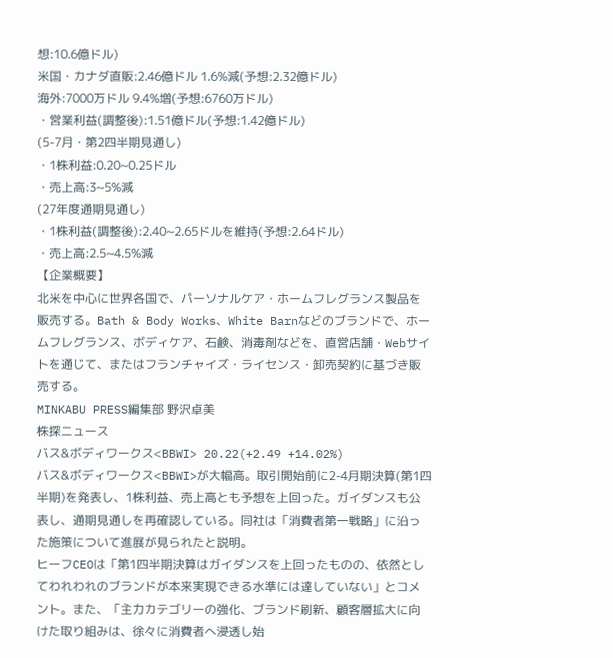想:10.6億ドル)
米国・カナダ直販:2.46億ドル 1.6%減(予想:2.32億ドル)
海外:7000万ドル 9.4%増(予想:6760万ドル)
・営業利益(調整後):1.51億ドル(予想:1.42億ドル)
(5-7月・第2四半期見通し)
・1株利益:0.20~0.25ドル
・売上高:3~5%減
(27年度通期見通し)
・1株利益(調整後):2.40~2.65ドルを維持(予想:2.64ドル)
・売上高:2.5~4.5%減
【企業概要】
北米を中心に世界各国で、パーソナルケア・ホームフレグランス製品を販売する。Bath & Body Works、White Barnなどのブランドで、ホームフレグランス、ボディケア、石鹸、消毒剤などを、直営店舗・Webサイトを通じて、またはフランチャイズ・ライセンス・卸売契約に基づき販売する。
MINKABU PRESS編集部 野沢卓美
株探ニュース
バス&ボディワークス<BBWI> 20.22(+2.49 +14.02%)
バス&ボディワークス<BBWI>が大幅高。取引開始前に2-4月期決算(第1四半期)を発表し、1株利益、売上高とも予想を上回った。ガイダンスも公表し、通期見通しを再確認している。同社は「消費者第一戦略」に沿った施策について進展が見られたと説明。
ヒーフCEOは「第1四半期決算はガイダンスを上回ったものの、依然としてわれわれのブランドが本来実現できる水準には達していない」とコメント。また、「主力カテゴリーの強化、ブランド刷新、顧客層拡大に向けた取り組みは、徐々に消費者へ浸透し始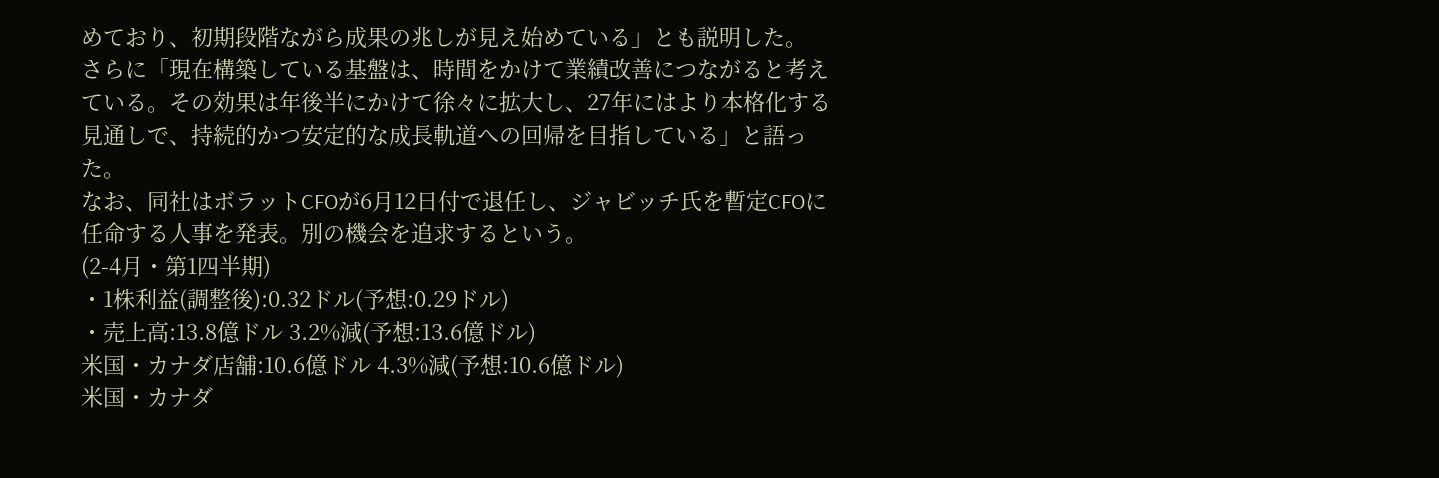めており、初期段階ながら成果の兆しが見え始めている」とも説明した。
さらに「現在構築している基盤は、時間をかけて業績改善につながると考えている。その効果は年後半にかけて徐々に拡大し、27年にはより本格化する見通しで、持続的かつ安定的な成長軌道への回帰を目指している」と語った。
なお、同社はボラットCFOが6月12日付で退任し、ジャビッチ氏を暫定CFOに任命する人事を発表。別の機会を追求するという。
(2-4月・第1四半期)
・1株利益(調整後):0.32ドル(予想:0.29ドル)
・売上高:13.8億ドル 3.2%減(予想:13.6億ドル)
米国・カナダ店舗:10.6億ドル 4.3%減(予想:10.6億ドル)
米国・カナダ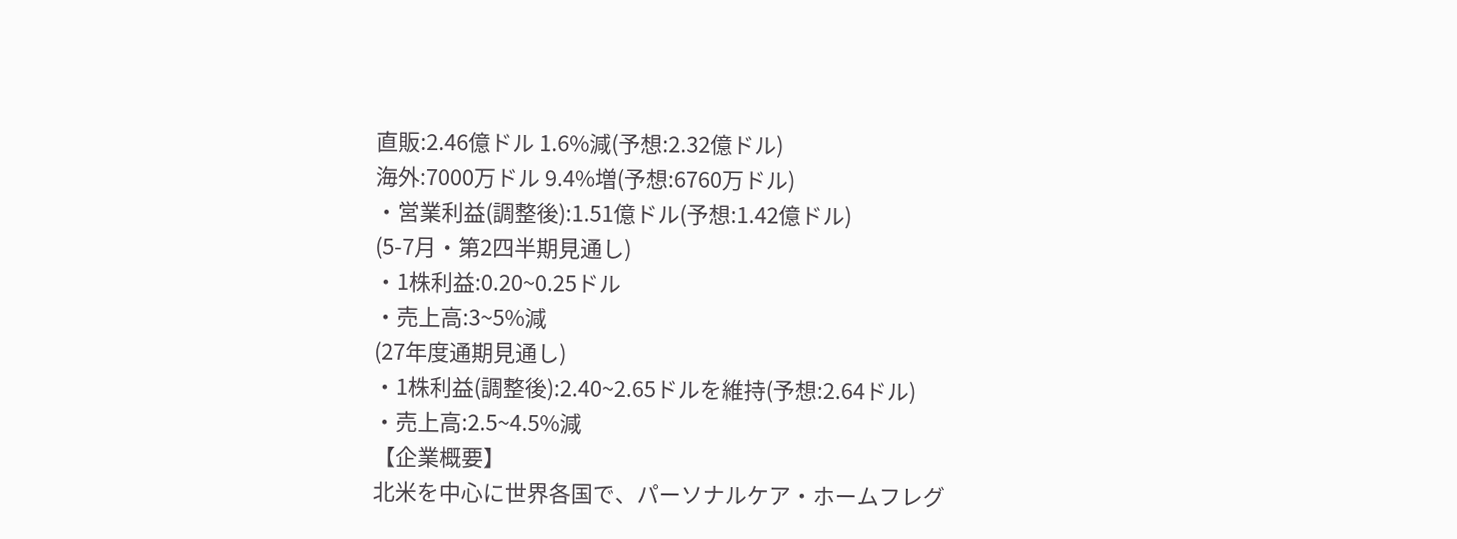直販:2.46億ドル 1.6%減(予想:2.32億ドル)
海外:7000万ドル 9.4%増(予想:6760万ドル)
・営業利益(調整後):1.51億ドル(予想:1.42億ドル)
(5-7月・第2四半期見通し)
・1株利益:0.20~0.25ドル
・売上高:3~5%減
(27年度通期見通し)
・1株利益(調整後):2.40~2.65ドルを維持(予想:2.64ドル)
・売上高:2.5~4.5%減
【企業概要】
北米を中心に世界各国で、パーソナルケア・ホームフレグ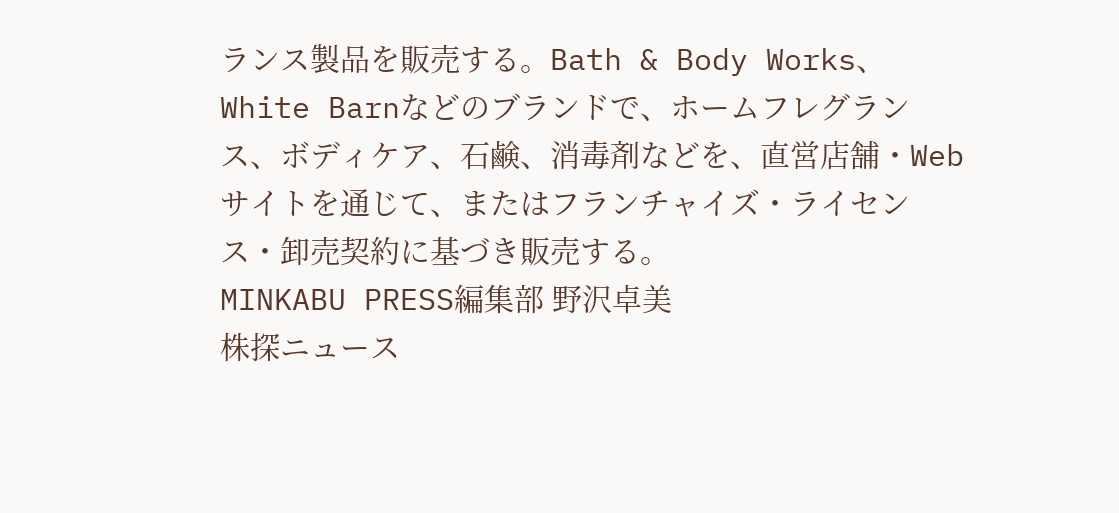ランス製品を販売する。Bath & Body Works、White Barnなどのブランドで、ホームフレグランス、ボディケア、石鹸、消毒剤などを、直営店舗・Webサイトを通じて、またはフランチャイズ・ライセンス・卸売契約に基づき販売する。
MINKABU PRESS編集部 野沢卓美
株探ニュース